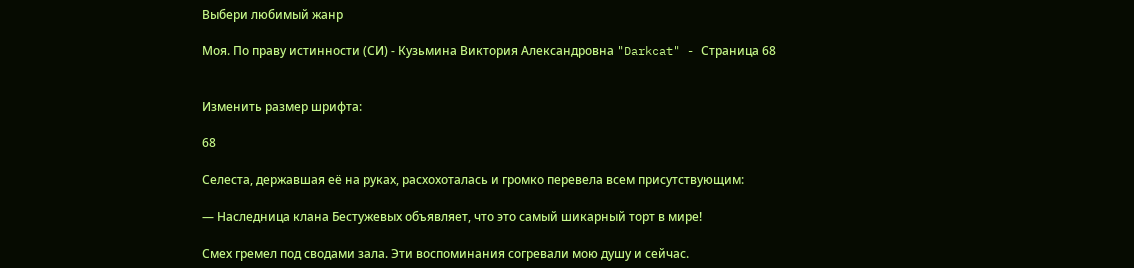Выбери любимый жанр

Моя. По праву истинности (СИ) - Кузьмина Виктория Александровна "Darkcat" - Страница 68


Изменить размер шрифта:

68

Селеста, державшая её на руках, расхохоталась и громко перевела всем присутствующим:

— Наследница клана Бестужевых объявляет, что это самый шикарный торт в мире!

Смех гремел под сводами зала. Эти воспоминания согревали мою душу и сейчас.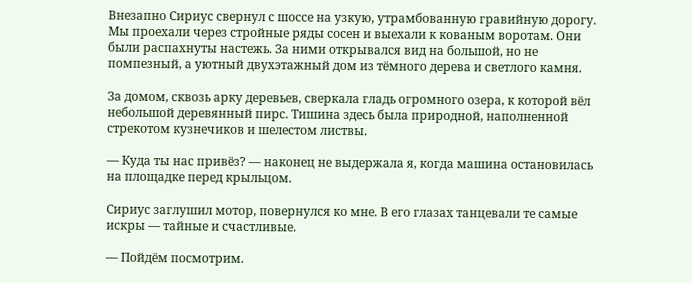Внезапно Сириус свернул с шоссе на узкую, утрамбованную гравийную дорогу. Мы проехали через стройные ряды сосен и выехали к кованым воротам. Они были распахнуты настежь. За ними открывался вид на большой, но не помпезный, а уютный двухэтажный дом из тёмного дерева и светлого камня.

За домом, сквозь арку деревьев, сверкала гладь огромного озера, к которой вёл небольшой деревянный пирс. Тишина здесь была природной, наполненной стрекотом кузнечиков и шелестом листвы.

— Куда ты нас привёз? — наконец не выдержала я, когда машина остановилась на площадке перед крыльцом.

Сириус заглушил мотор, повернулся ко мне. В его глазах танцевали те самые искры — тайные и счастливые.

— Пойдём посмотрим.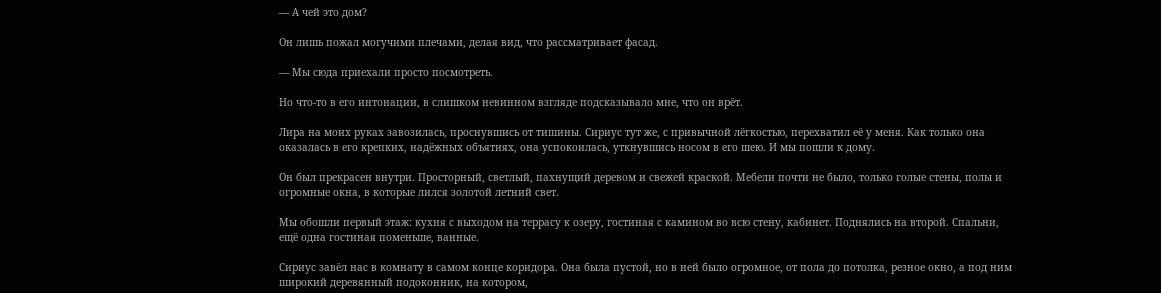— А чей это дом?

Он лишь пожал могучими плечами, делая вид, что рассматривает фасад.

— Мы сюда приехали просто посмотреть.

Но что-то в его интонации, в слишком невинном взгляде подсказывало мне, что он врёт.

Лира на моих руках завозилась, проснувшись от тишины. Сириус тут же, с привычной лёгкостью, перехватил её у меня. Как только она оказалась в его крепких, надёжных объятиях, она успокоилась, уткнувшись носом в его шею. И мы пошли к дому.

Он был прекрасен внутри. Просторный, светлый, пахнущий деревом и свежей краской. Мебели почти не было, только голые стены, полы и огромные окна, в которые лился золотой летний свет.

Мы обошли первый этаж: кухня с выходом на террасу к озеру, гостиная с камином во всю стену, кабинет. Поднялись на второй. Спальни, ещё одна гостиная поменьше, ванные.

Сириус завёл нас в комнату в самом конце коридора. Она была пустой, но в ней было огромное, от пола до потолка, резное окно, а под ним широкий деревянный подоконник, на котором,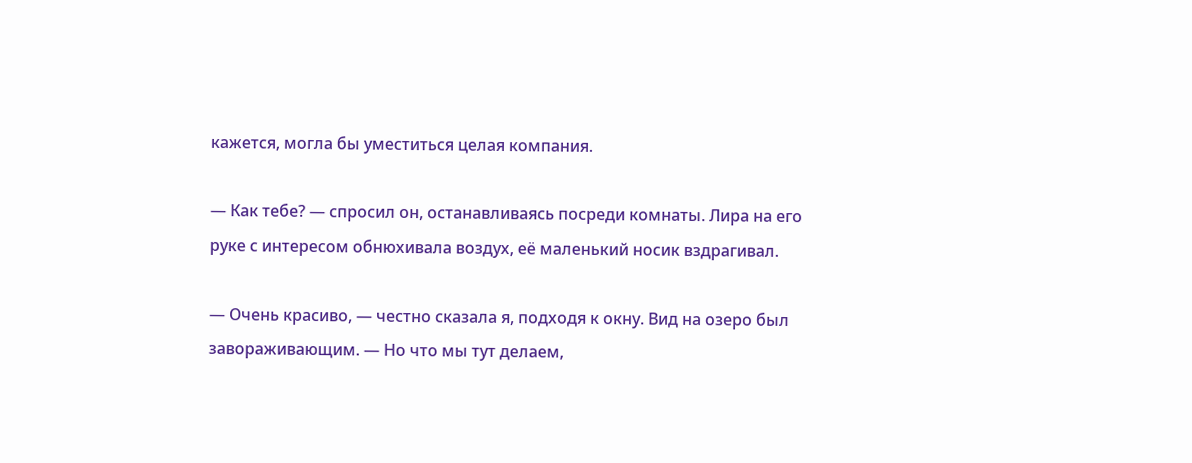кажется, могла бы уместиться целая компания.

— Как тебе? — спросил он, останавливаясь посреди комнаты. Лира на его руке с интересом обнюхивала воздух, её маленький носик вздрагивал.

— Очень красиво, — честно сказала я, подходя к окну. Вид на озеро был завораживающим. — Но что мы тут делаем,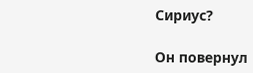Сириус?

Он повернул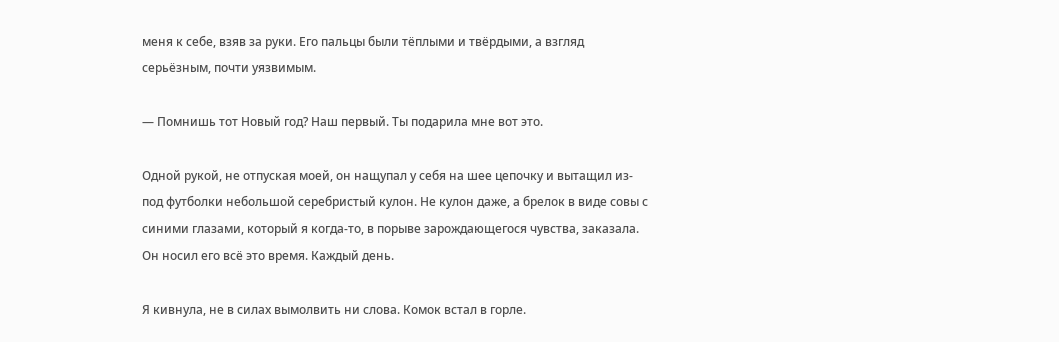меня к себе, взяв за руки. Его пальцы были тёплыми и твёрдыми, а взгляд серьёзным, почти уязвимым.

— Помнишь тот Новый год? Наш первый. Ты подарила мне вот это.

Одной рукой, не отпуская моей, он нащупал у себя на шее цепочку и вытащил из-под футболки небольшой серебристый кулон. Не кулон даже, а брелок в виде совы с синими глазами, который я когда-то, в порыве зарождающегося чувства, заказала. Он носил его всё это время. Каждый день.

Я кивнула, не в силах вымолвить ни слова. Комок встал в горле.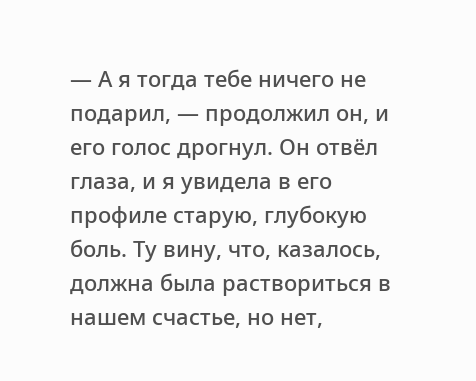— А я тогда тебе ничего не подарил, — продолжил он, и его голос дрогнул. Он отвёл глаза, и я увидела в его профиле старую, глубокую боль. Ту вину, что, казалось, должна была раствориться в нашем счастье, но нет,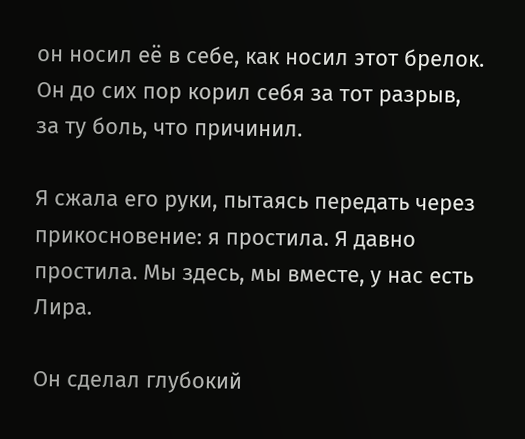он носил её в себе, как носил этот брелок. Он до сих пор корил себя за тот разрыв, за ту боль, что причинил.

Я сжала его руки, пытаясь передать через прикосновение: я простила. Я давно простила. Мы здесь, мы вместе, у нас есть Лира.

Он сделал глубокий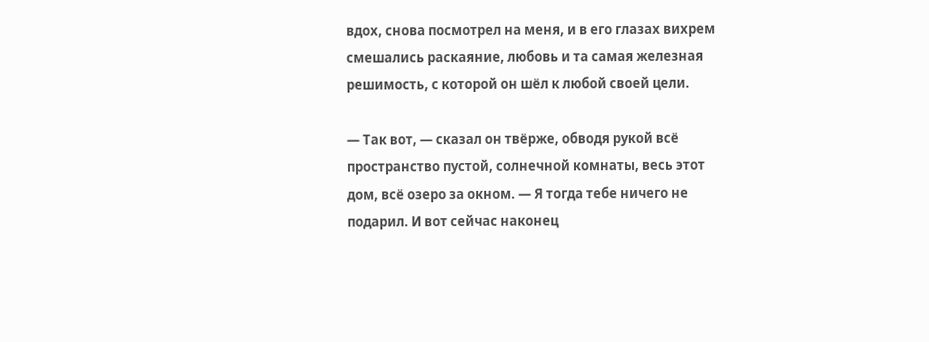вдох, снова посмотрел на меня, и в его глазах вихрем смешались раскаяние, любовь и та самая железная решимость, с которой он шёл к любой своей цели.

— Так вот, — сказал он твёрже, обводя рукой всё пространство пустой, солнечной комнаты, весь этот дом, всё озеро за окном. — Я тогда тебе ничего не подарил. И вот сейчас наконец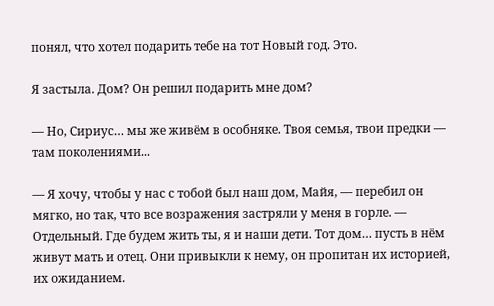понял, что хотел подарить тебе на тот Новый год. Это.

Я застыла. Дом? Он решил подарить мне дом?

— Но, Сириус… мы же живём в особняке. Твоя семья, твои предки — там поколениями...

— Я хочу, чтобы у нас с тобой был наш дом, Майя, — перебил он мягко, но так, что все возражения застряли у меня в горле. — Отдельный. Где будем жить ты, я и наши дети. Тот дом… пусть в нём живут мать и отец. Они привыкли к нему, он пропитан их историей, их ожиданием.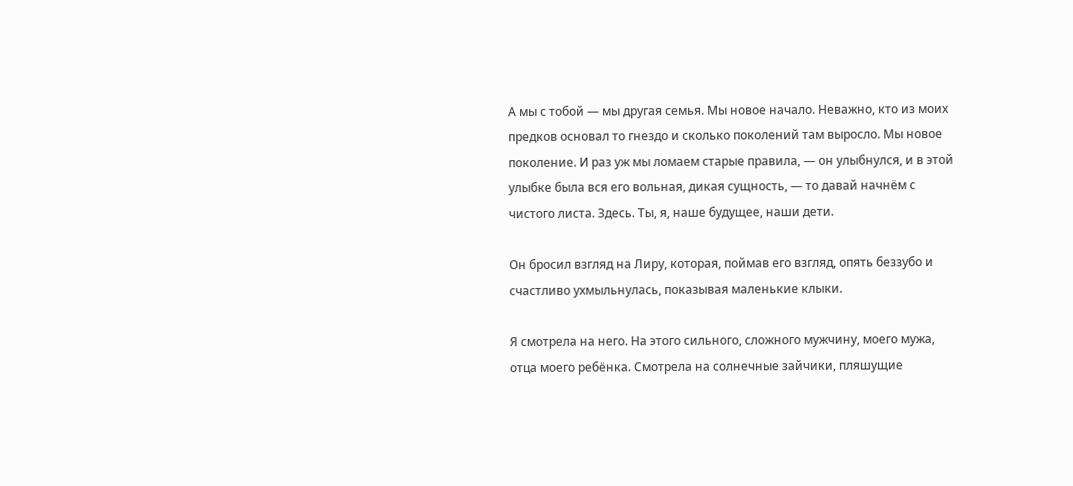А мы с тобой — мы другая семья. Мы новое начало. Неважно, кто из моих предков основал то гнездо и сколько поколений там выросло. Мы новое поколение. И раз уж мы ломаем старые правила, — он улыбнулся, и в этой улыбке была вся его вольная, дикая сущность, — то давай начнём с чистого листа. Здесь. Ты, я, наше будущее, наши дети.

Он бросил взгляд на Лиру, которая, поймав его взгляд, опять беззубо и счастливо ухмыльнулась, показывая маленькие клыки.

Я смотрела на него. На этого сильного, сложного мужчину, моего мужа, отца моего ребёнка. Смотрела на солнечные зайчики, пляшущие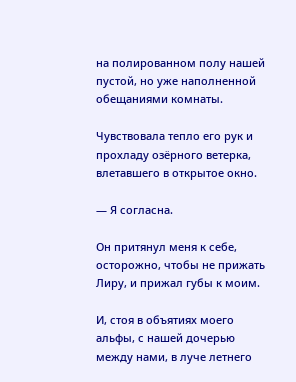на полированном полу нашей пустой, но уже наполненной обещаниями комнаты.

Чувствовала тепло его рук и прохладу озёрного ветерка, влетавшего в открытое окно.

— Я согласна.

Он притянул меня к себе, осторожно, чтобы не прижать Лиру, и прижал губы к моим.

И, стоя в объятиях моего альфы, с нашей дочерью между нами, в луче летнего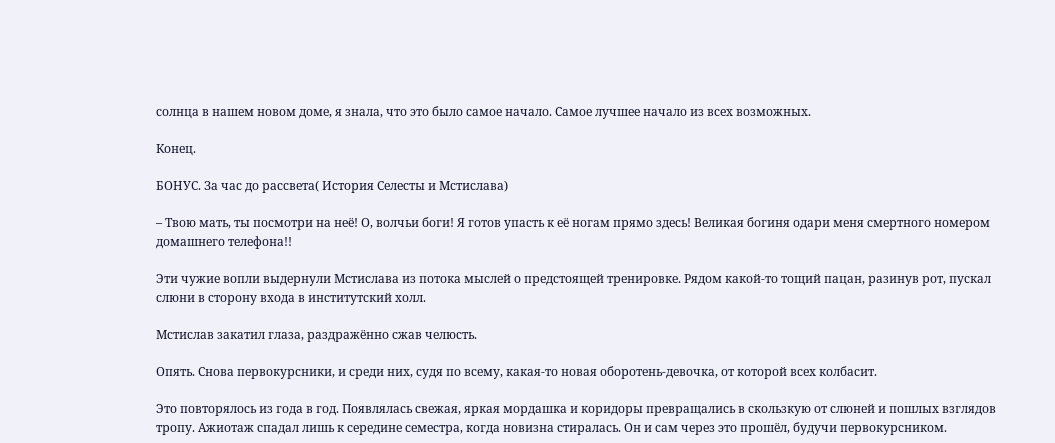солнца в нашем новом доме, я знала, что это было самое начало. Самое лучшее начало из всех возможных.

Конец.

БОНУС. За час до рассвета( История Селесты и Мстислава)

– Твою мать, ты посмотри на неё! О, волчьи боги! Я готов упасть к её ногам прямо здесь! Великая богиня одари меня смертного номером домашнего телефона!!

Эти чужие вопли выдернули Мстислава из потока мыслей о предстоящей тренировке. Рядом какой-то тощий пацан, разинув рот, пускал слюни в сторону входа в институтский холл.

Мстислав закатил глаза, раздражённо сжав челюсть.

Опять. Снова первокурсники, и среди них, судя по всему, какая-то новая оборотень-девочка, от которой всех колбасит.

Это повторялось из года в год. Появлялась свежая, яркая мордашка и коридоры превращались в скользкую от слюней и пошлых взглядов тропу. Ажиотаж спадал лишь к середине семестра, когда новизна стиралась. Он и сам через это прошёл, будучи первокурсником.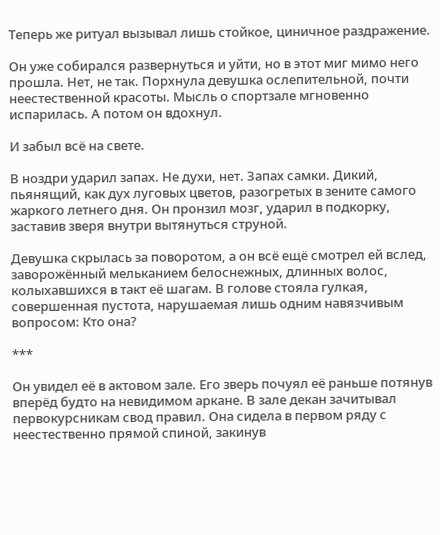Теперь же ритуал вызывал лишь стойкое, циничное раздражение.

Он уже собирался развернуться и уйти, но в этот миг мимо него прошла. Нет, не так. Порхнула девушка ослепительной, почти неестественной красоты. Мысль о спортзале мгновенно испарилась. А потом он вдохнул.

И забыл всё на свете.

В ноздри ударил запах. Не духи, нет. Запах самки. Дикий, пьянящий, как дух луговых цветов, разогретых в зените самого жаркого летнего дня. Он пронзил мозг, ударил в подкорку, заставив зверя внутри вытянуться струной.

Девушка скрылась за поворотом, а он всё ещё смотрел ей вслед, заворожённый мельканием белоснежных, длинных волос, колыхавшихся в такт её шагам. В голове стояла гулкая, совершенная пустота, нарушаемая лишь одним навязчивым вопросом: Кто она?

***

Он увидел её в актовом зале. Его зверь почуял её раньше потянув вперёд будто на невидимом аркане. В зале декан зачитывал первокурсникам свод правил. Она сидела в первом ряду с неестественно прямой спиной, закинув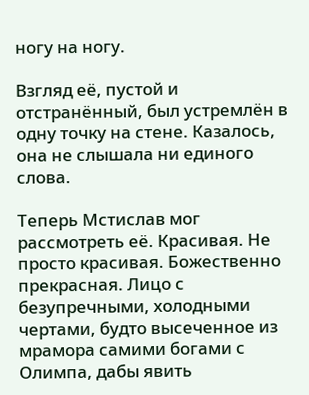ногу на ногу.

Взгляд её, пустой и отстранённый, был устремлён в одну точку на стене. Казалось, она не слышала ни единого слова.

Теперь Мстислав мог рассмотреть её. Красивая. Не просто красивая. Божественно прекрасная. Лицо с безупречными, холодными чертами, будто высеченное из мрамора самими богами с Олимпа, дабы явить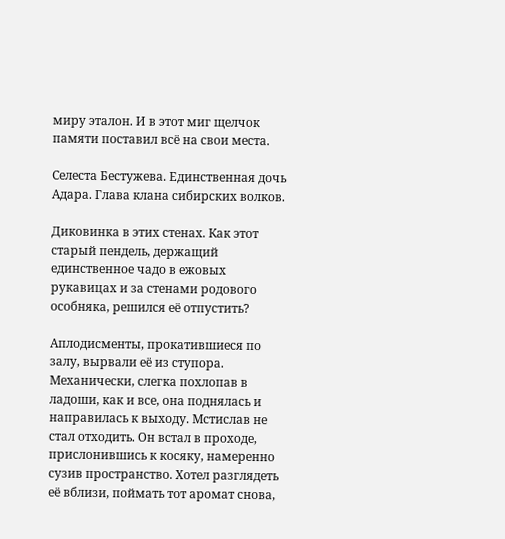миру эталон. И в этот миг щелчок памяти поставил всё на свои места.

Селеста Бестужева. Единственная дочь Адара. Глава клана сибирских волков.

Диковинка в этих стенах. Как этот старый пендель, держащий единственное чадо в ежовых рукавицах и за стенами родового особняка, решился её отпустить?

Аплодисменты, прокатившиеся по залу, вырвали её из ступора. Механически, слегка похлопав в ладоши, как и все, она поднялась и направилась к выходу. Мстислав не стал отходить. Он встал в проходе, прислонившись к косяку, намеренно сузив пространство. Хотел разглядеть её вблизи, поймать тот аромат снова,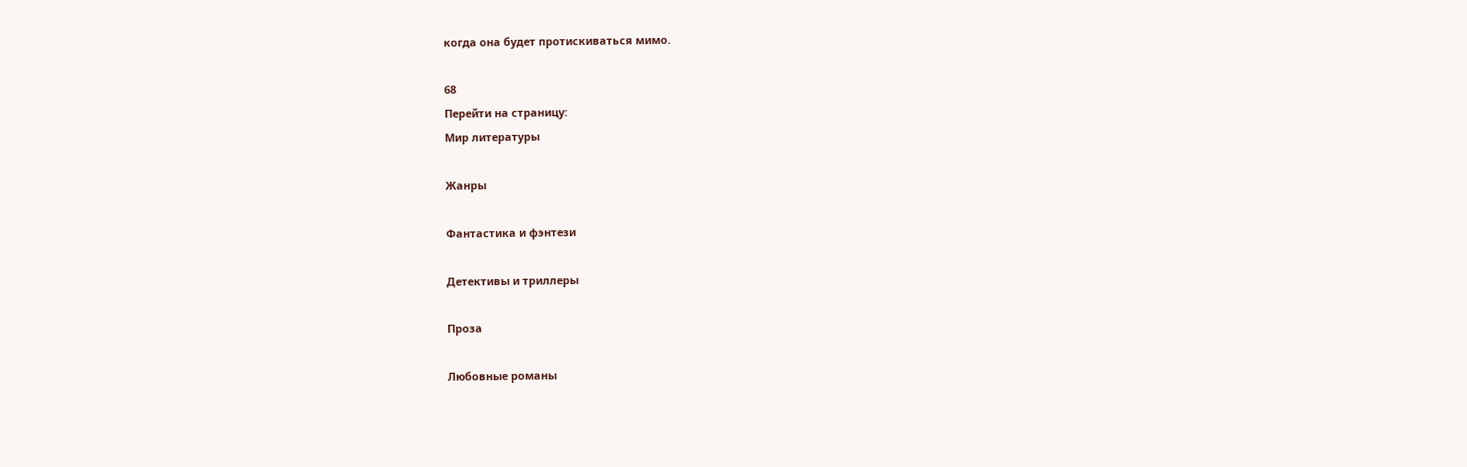когда она будет протискиваться мимо.

68
Перейти на страницу:
Мир литературы

Жанры

Фантастика и фэнтези

Детективы и триллеры

Проза

Любовные романы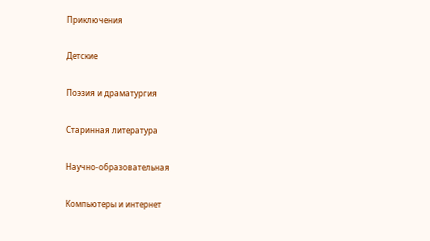Приключения

Детские

Поэзия и драматургия

Старинная литература

Научно-образовательная

Компьютеры и интернет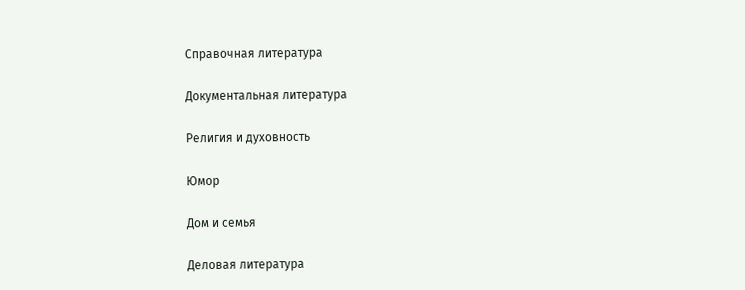Справочная литература

Документальная литература

Религия и духовность

Юмор

Дом и семья

Деловая литература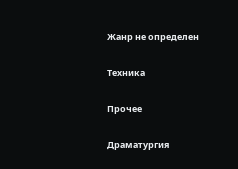Жанр не определен

Техника

Прочее

Драматургия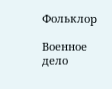Фольклор

Военное дело